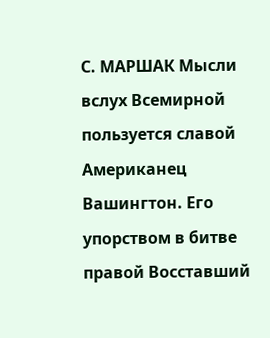С. МАРШАК Мысли вслух Всемирной пользуется славой Американец Вашингтон. Его упорством в битве правой Восставший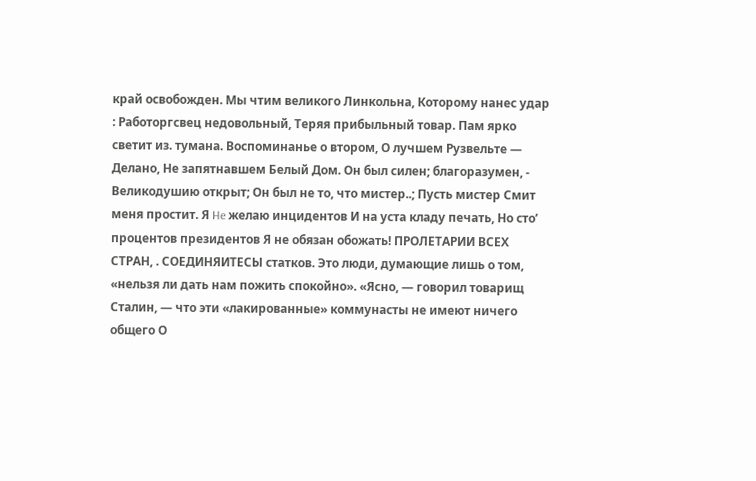край освобожден. Мы чтим великого Линкольна, Которому нанес удар : Работоргсвец недовольный, Теряя прибыльный товар. Пам ярко светит из. тумана. Воспоминанье о втором, О лучшем Рузвельте — Делано, Не запятнавшем Белый Дом. Он был силен; благоразумен, - Великодушию открыт; Он был не то, что мистер..; Пусть мистер Смит меня простит. Я He желаю инцидентов И на уста кладу печать, Но сто’ процентов президентов Я не обязан обожать! ПРОЛЕТАРИИ ВСЕХ СТРАН, . СОЕДИНЯИТЕСЫ статков. Это люди, думающие лишь о том, «нельзя ли дать нам пожить спокойно». «Ясно, — говорил товарищ Сталин, — что эти «лакированные» коммунасты не имеют ничего общего О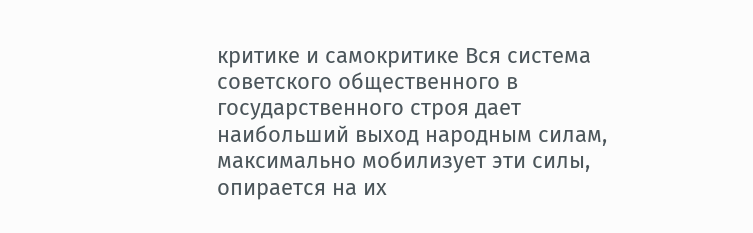критике и самокритике Вся система советского общественного в государственного строя дает наибольший выход народным силам, максимально мобилизует эти силы, опирается на их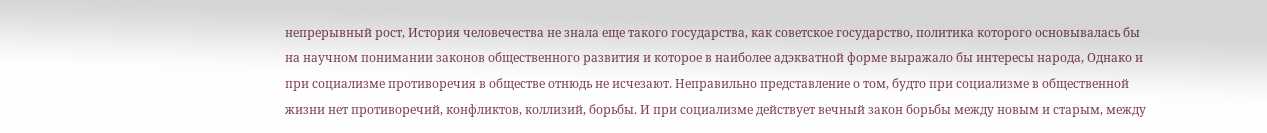непрерывный рост, История человечества не знала еще такого государства, как советское государство, политика которого основывалась бы на научном понимании законов общественного развития и которое в наиболее адэкватной форме выражало бы интересы народа, Однако и при социализме противоречия в обществе отнюдь не исчезают. Неправильно представление о том, будто при социализме в общественной жизни нет противоречий, конфликтов, коллизий, борьбы. И при социализме действует вечный закон борьбы между новым и старым, между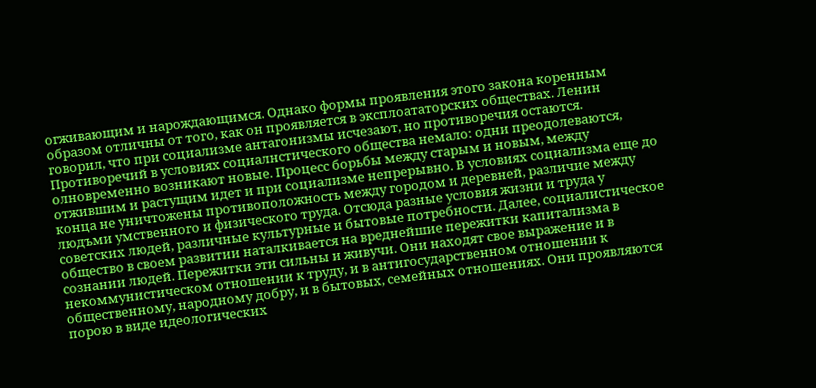огживающим и нарождающимся. Однако формы проявления этого закона коренным образом отличны от того, как он проявляется в эксплоататорских обществах. Ленин говорил, что при социализме антагонизмы исчезают, но противоречия остаются. Противоречий в условиях социалнстического общества немало: одни преодолеваются, олновременно возникают новые. Процесс борьбы между старым и новым, между отжившим и растущим идет и при социализме непрерывно. В условиях социализма еще до конца не уничтожены противоположность между городом и деревней, различие между людъми умственного и физического труда. Отсюда разные условия жизни и труда у советских людей, различные культурные и бытовые потребности. Далее, социалистическое общество в своем развитии наталкивается на вреднейшие пережитки капитализма в сознании людей. Пережитки эти сильны и живучи. Они находят свое выражение и в некоммунистическом отношении к труду, и в антигосударственном отношении к общественному, народному добру, и в бытовых, семейных отношениях. Они проявляются порою в виде идеологических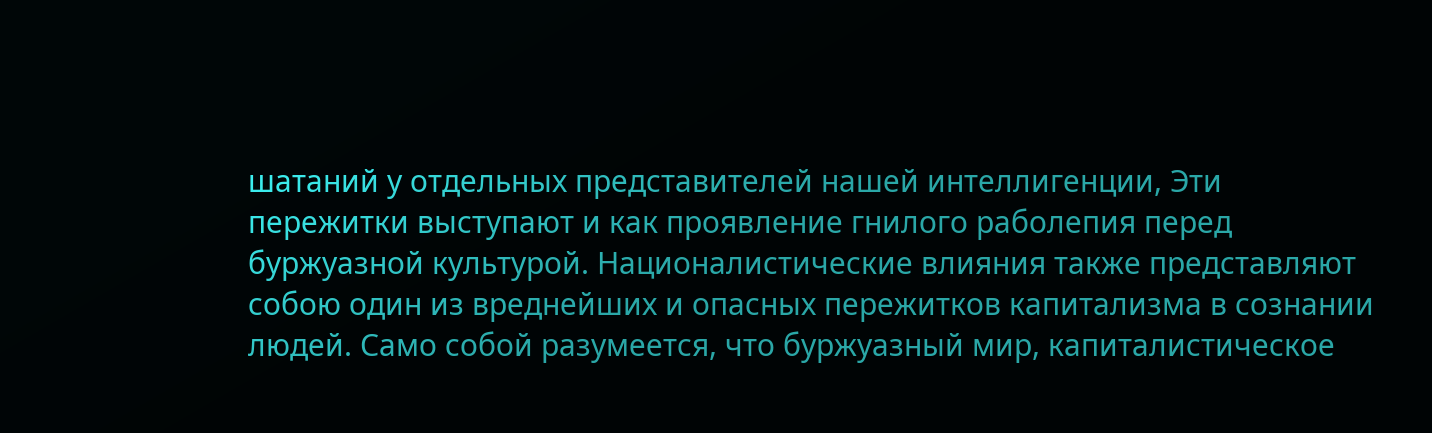шатаний у отдельных представителей нашей интеллигенции, Эти пережитки выступают и как проявление гнилого раболепия перед буржуазной культурой. Националистические влияния также представляют собою один из вреднейших и опасных пережитков капитализма в сознании людей. Само собой разумеется, что буржуазный мир, капиталистическое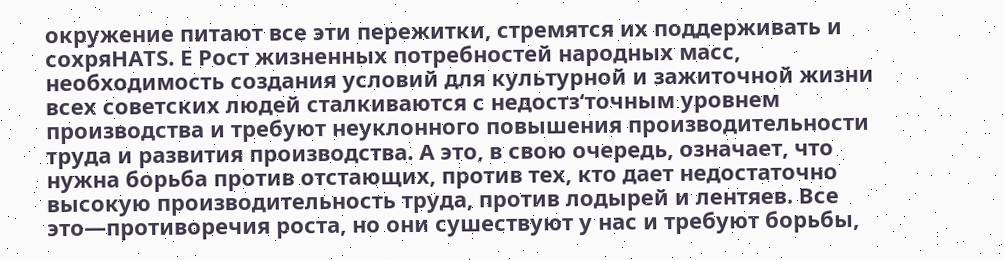окружение питают все эти пережитки, стремятся их поддерживать и сохряHATS. Е Рост жизненных потребностей народных масс, необходимость создания условий для культурной и зажиточной жизни всех советских людей сталкиваются с недостз‘точным уровнем производства и требуют неуклонного повышения производительности труда и развития производства. А это, в свою очередь, означает, что нужна борьба против отстающих, против тех, кто дает недостаточно высокую производительность труда, против лодырей и лентяев. Все это—противоречия роста, но они сушествуют у нас и требуют борьбы,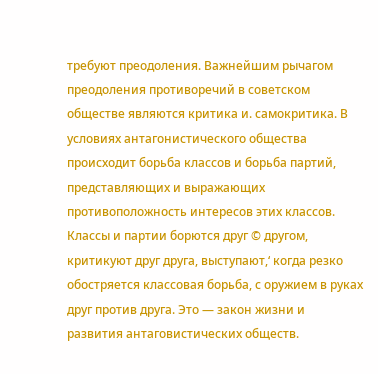требуют преодоления. Важнейшим рычагом преодоления противоречий в советском обществе являются критика и. самокритика. В условиях антагонистического общества происходит борьба классов и борьба партий, представляющих и выражающих противоположность интересов этих классов. Классы и партии борются друг © другом, критикуют друг друга, выступают,‘ когда резко обостряется классовая борьба, с оружием в руках друг против друга. Это — закон жизни и развития антаговистических обществ.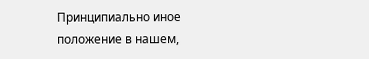Принципиально иное положение в нашем,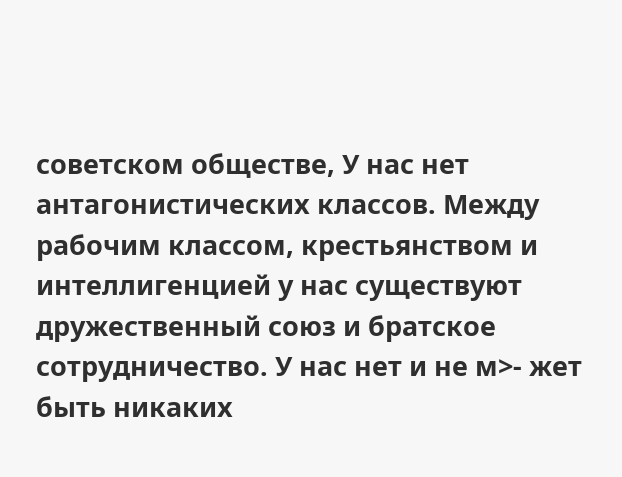советском обществе, У нас нет антагонистических классов. Между рабочим классом, крестьянством и интеллигенцией у нас существуют дружественный союз и братское сотрудничество. У нас нет и не м>- жет быть никаких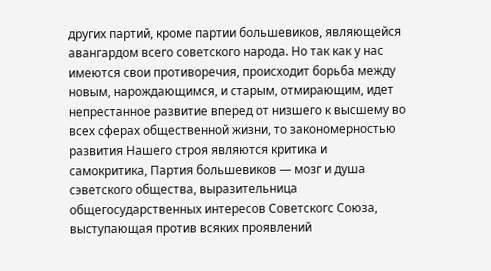других партий, кроме партии большевиков, являющейся авангардом всего советского народа. Но так как у нас имеются свои противоречия, происходит борьба между новым, нарождающимся, и старым, отмирающим, идет непрестанное развитие вперед от низшего к высшему во всех сферах общественной жизни, то закономерностью развития Haшего строя являются критика и самокритика, Партия большевиков — мозг и душа сэветского общества, выразительница общегосударственных интересов Советскогс Союза, выступающая против всяких проявлений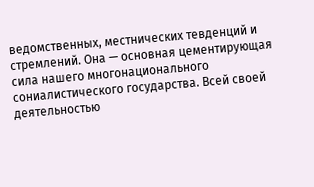ведомственных, местнических тевденций и стремлений. Она — основная цементирующая сила нашего многонационального сониалистического государства. Всей своей деятельностью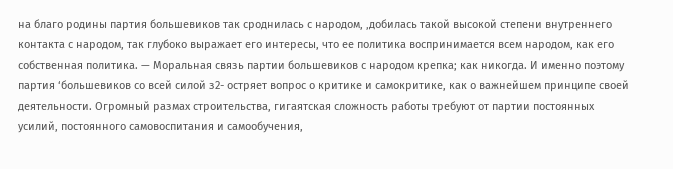на благо родины партия большевиков так сроднилась с народом, ‚добилась такой высокой степени внутреннего контакта с народом, так глубоко выражает его интересы, что ее политика воспринимается всем народом, как его собственная политика. — Моральная связь партии большевиков с народом крепка; как никогда. И именно поэтому партия ‘большевиков со всей силой з2- остряет вопрос о критике и самокритике, как о важнейшем принципе своей деятельности. Огромный размах строительства, гигаятская сложность работы требуют от партии постоянных усилий, постоянного самовоспитания и самообучения,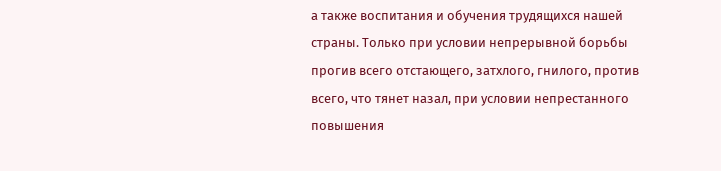а также воспитания и обучения трудящихся нашей страны. Только при условии непрерывной борьбы прогив всего отстающего, затхлого, гнилого, против всего, что тянет назал, при условии непрестанного повышения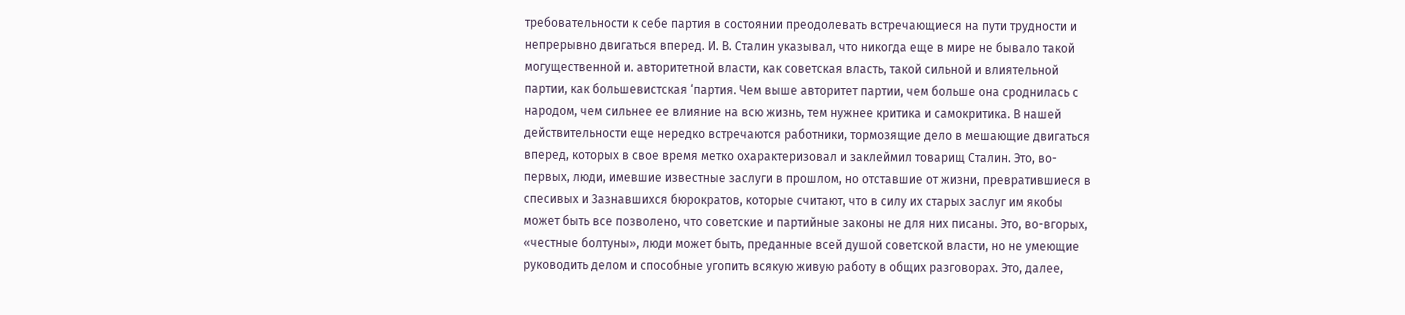требовательности к себе партия в состоянии преодолевать встречающиеся на пути трудности и непрерывно двигаться вперед. И. В. Сталин указывал, что никогда еще в мире не бывало такой могущественной и. авторитетной власти, как советская власть, такой сильной и влиятельной партии, как большевистская ‘партия. Чем выше авторитет партии, чем больше она сроднилась с народом, чем сильнее ее влияние на всю жизнь, тем нужнее критика и самокритика. В нашей действительности еще нередко встречаются работники, тормозящие дело в мешающие двигаться вперед, которых в свое время метко охарактеризовал и заклеймил товарищ Сталин. Это, во-первых, люди, имевшие известные заслуги в прошлом, но отставшие от жизни, превратившиеся в спесивых и 3азнавшихся бюрократов, которые считают, что в силу их старых заслуг им якобы может быть все позволено, что советские и партийные законы не для них писаны. Это, во-вгорых, «честные болтуны», люди может быть, преданные всей душой советской власти, но не умеющие руководить делом и способные угопить всякую живую работу в общих разговорах. Это, далее,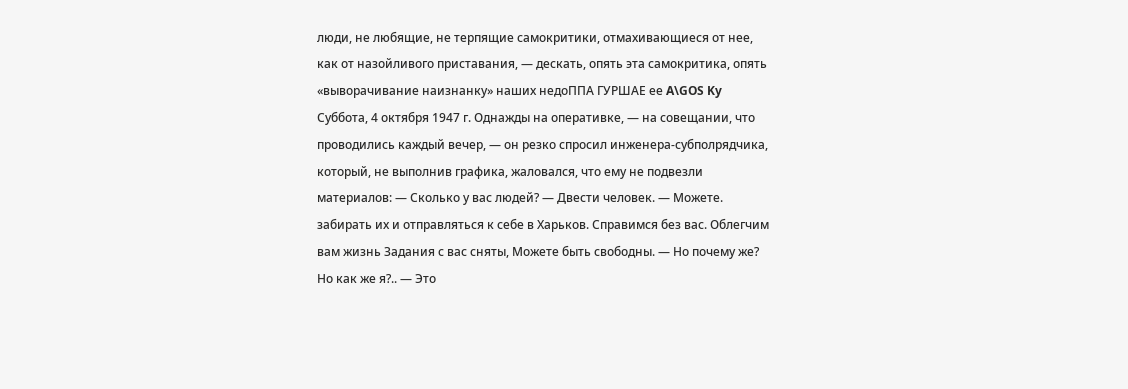люди, не любящие, не терпящие самокритики, отмахивающиеся от нее, как от назойливого приставания, — дескать, опять эта самокритика, опять «выворачивание наизнанку» наших недоППА ГУРШАЕ ее A\GOS Ky Суббота, 4 октября 1947 г. Однажды на оперативке, — на совещании, что проводились каждый вечер, — он резко спросил инженера-субполрядчика, который, не выполнив графика, жаловался, что ему не подвезли материалов: — Сколько у вас людей? — Двести человек. — Можете. забирать их и отправляться к себе в Харьков. Справимся без вас. Облегчим вам жизнь Задания с вас сняты, Можете быть свободны. — Но почему же? Но как же я?.. — Это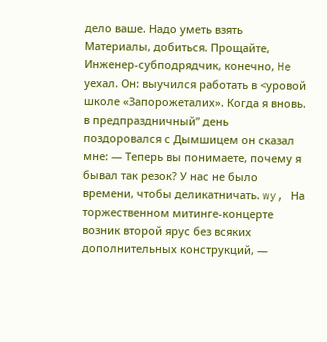дело ваше. Надо уметь взять Материалы, добиться. Прощайте, Инженер-субподрядчик, конечно, He уехал. Он: выучился работать в <уровой школе «Запорожеталих». Когда я вновь. в предпраздничный” день поздоровался с Дымшицем он сказал мне: — Теперь вы понимаете, почему я бывал так резок? У нас не было времени, чтобы деликатничать. wy, На торжественном митинге-концерте возник второй ярус без всяких дополнительных конструкций, —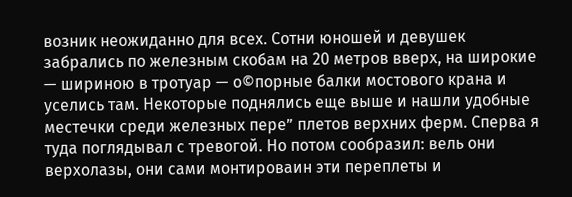возник неожиданно для всех. Сотни юношей и девушек забрались по железным скобам на 20 метров вверх, на широкие — шириною в тротуар — о©порные балки мостового крана и уселись там. Некоторые поднялись еще выше и нашли удобные местечки среди железных пере” плетов верхних ферм. Сперва я туда поглядывал с тревогой. Но потом сообразил: вель они верхолазы, они сами монтироваин эти переплеты и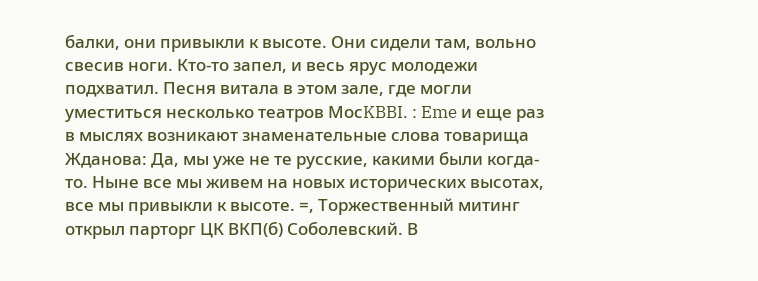балки, они привыкли к высоте. Они сидели там, вольно свесив ноги. Кто-то запел, и весь ярус молодежи подхватил. Песня витала в этом зале, где могли уместиться несколько театров МосKBBI. : Eme и еще раз в мыслях возникают знаменательные слова товарища Жданова: Да, мы уже не те русские, какими были когда-то. Ныне все мы живем на новых исторических высотах, все мы привыкли к высоте. =, Торжественный митинг открыл парторг ЦК ВКП(б) Соболевский. В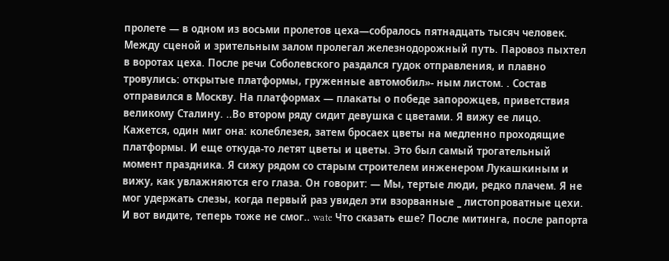пролете — в одном из восьми пролетов цеха—собралось пятнадцать тысяч человек. Между сценой и зрительным залом пролегал железнодорожный путь. Паровоз пыхтел в воротах цеха. После речи Соболевского раздался гудок отправления, и плавно тровулись: открытые платформы, груженные автомобил»- ным листом. . Состав отправился в Москву. На платформах — плакаты о победе запорожцев, приветствия великому Сталину. ..Во втором ряду сидит девушка с цветами. Я вижу ее лицо. Кажется, один миг она: колеблезея, затем бросаех цветы на медленно проходящие платформы. И еще откуда-то летят цветы и цветы. Это был самый трогательный момент праздника. Я сижу рядом со старым строителем инженером Лукашкиным и вижу, как увлажняются его глаза. Он говорит: — Мы, тертые люди, редко плачем. Я не мог удержать слезы, когда первый раз увидел эти взорванные _ листопроватные цехи. И вот видите, теперь тоже не смог.. wate Что сказать еше? После митинга, после рапорта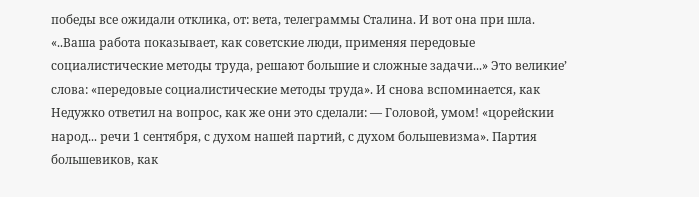победы все ожидали отклика, от: вета, телеграммы Сталина. И вот она при шла. «..Ваша работа показывает, как советские люди, применяя передовые социалистические методы труда, решают большие и сложные задачи...» Это великие’ слова: «передовые социалистические методы труда». И снова вспоминается, как Недужко ответил на вопрос, как же они это сделали: — Головой, умом! «цорейскии народ... речи 1 сентября, с духом нашей партий, с духом большевизма». Партия большевиков, как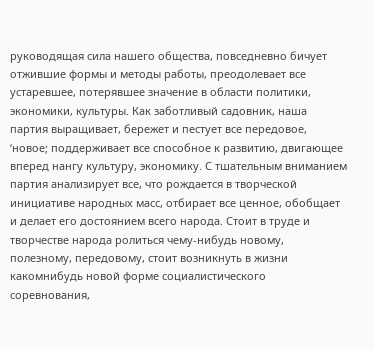руководящая сила нашего общества, повседневно бичует отжившие формы и методы работы, преодолевает все устаревшее, потерявшее значение в области политики, экономики, культуры. Как заботливый садовник, наша партия выращивает, бережет и пестует все передовое, ‘новое; поддерживает все способное к развитию, двигающее вперед нангу культуру, экономику. С тшательным вниманием партия анализирует все, что рождается в творческой инициативе народных масс, отбирает все ценное, обобщает и делает его достоянием всего народа. Стоит в труде и творчестве народа ролиться чему-нибудь новому, полезному, передовому, стоит возникнуть в жизни какомнибудь новой форме социалистического соревнования,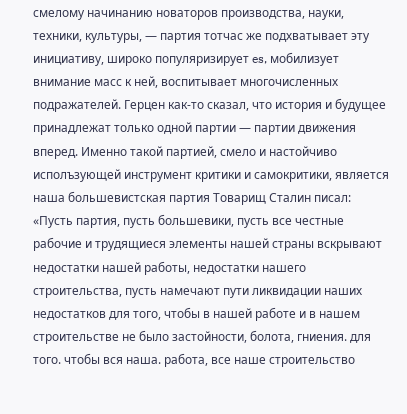смелому начинанию новаторов производства, науки, техники, культуры, — партия тотчас же подхватывает эту инициативу, широко популяризирует es, мобилизует внимание масс к ней, воспитывает многочисленных подражателей. Герцен как-то сказал, что история и будущее принадлежат только одной партии — партии движения вперед. Именно такой партией, смело и настойчиво исполъзующей инструмент критики и самокритики, является наша большевистская партия Товарищ Сталин писал: «Пусть партия, пусть большевики, пусть все честные рабочие и трудящиеся элементы нашей страны вскрывают недостатки нашей работы, недостатки нашего строительства, пусть намечают пути ликвидации наших недостатков для того, чтобы в нашей работе и в нашем строительстве не было застойности, болота, гниения. для того. чтобы вся наша. работа, все наше строительство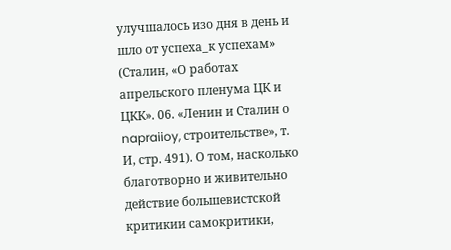улучшалось изо дня в день и шло от успеха_к успехам» (Сталин, «О работах апрельского пленума ЦК и ЦКК». 06. «Ленин и Сталин о napraiioy, строительстве», т. И, стр. 491). О том, насколько благотворно и живительно действие большевистской критикии самокритики,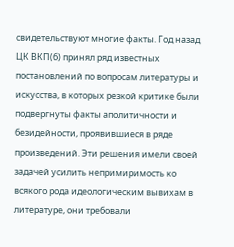свидетельствуют многие факты. Год назад ЦК ВКП(б) принял ряд известных постановлений по вопросам литературы и искусства, в которых резкой критике были подвергнуты факты аполитичности и безидейности, проявившиеся в ряде произведений. Эти решения имели своей задачей усилить непримиримость ко всякого рода идеологическим вывихам в литературе, они требовали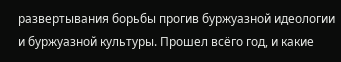развертывания борьбы прогив буржуазной идеологии и буржуазной культуры. Прошел всёго год, и какие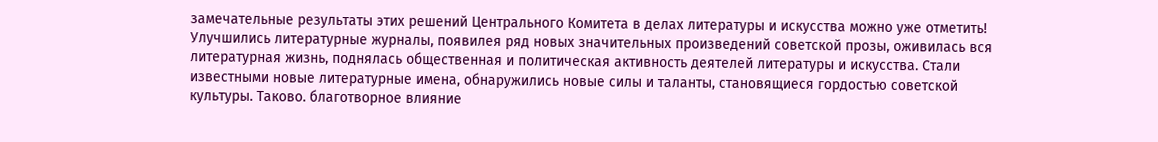замечательные результаты этих решений Центрального Комитета в делах литературы и искусства можно уже отметить! Улучшились литературные журналы, появилея ряд новых значительных произведений советской прозы, оживилась вся литературная жизнь, поднялась общественная и политическая активность деятелей литературы и искусства. Стали известными новые литературные имена, обнаружились новые силы и таланты, становящиеся гордостью советской культуры. Таково. благотворное влияние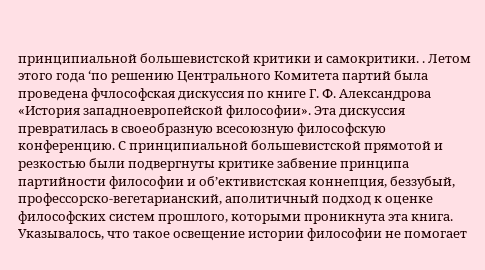принципиальной большевистской критики и самокритики. . Летом этого года ‘по решению Центрального Комитета партий была проведена фчлософская дискуссия по книге Г. Ф. Александрова «История западноевропейской философии». Эта дискуссия превратилась в своеобразную всесоюзную философскую конференцию. С принципиальной большевистской прямотой и резкостью были подвергнуты критике забвение принципа партийности философии и об’ективистская коннепция, беззубый, профессорско-вегетарианский, аполитичный подход к оценке философских систем прошлого, которыми проникнута эта книга. Указывалось, что такое освещение истории философии не помогает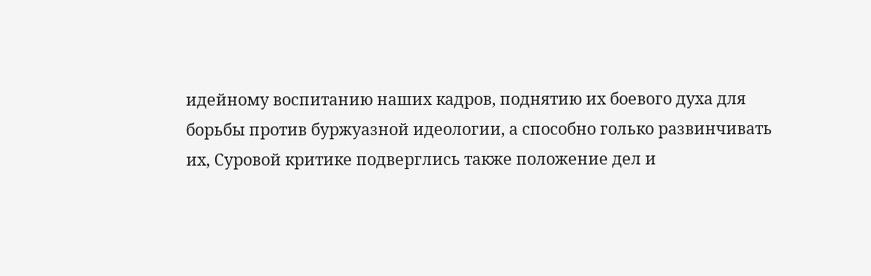идейному воспитанию наших кадров, поднятию их боевого духа для борьбы против буржуазной идеологии, а способно голько развинчивать их, Суровой критике подверглись также положение дел и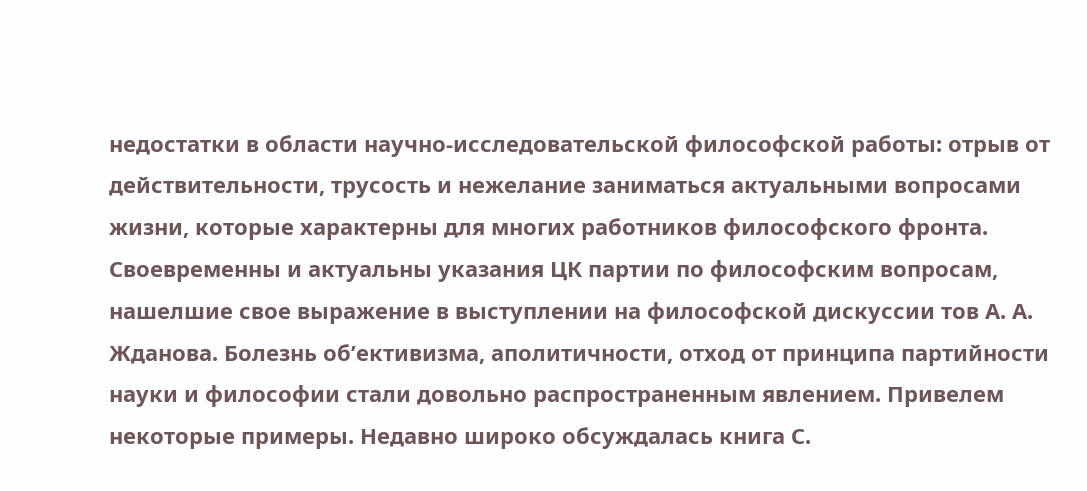недостатки в области научно-исследовательской философской работы: отрыв от действительности, трусость и нежелание заниматься актуальными вопросами жизни, которые характерны для многих работников философского фронта. Своевременны и актуальны указания ЦК партии по философским вопросам, нашелшие свое выражение в выступлении на философской дискуссии тов А. А. Жданова. Болезнь об’ективизма, аполитичности, отход от принципа партийности науки и философии стали довольно распространенным явлением. Привелем некоторые примеры. Недавно широко обсуждалась книга С.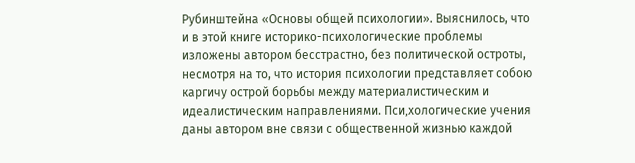Рубинштейна «Основы общей психологии». Выяснилось, что и в этой книге историко-психологические проблемы изложены автором бесстрастно, без политической остроты, несмотря на то, что история психологии представляет собою каргичу острой борьбы между материалистическим и идеалистическим направлениями. Пси‚хологические учения даны автором вне связи с общественной жизнью каждой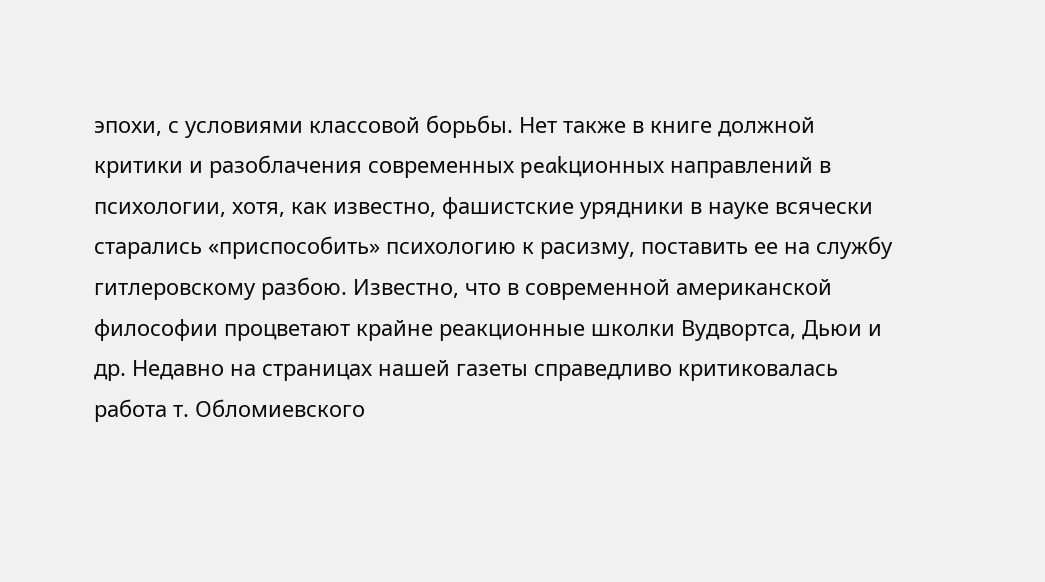эпохи, с условиями классовой борьбы. Нет также в книге должной критики и разоблачения современных peakционных направлений в психологии, хотя, как известно, фашистские урядники в науке всячески старались «приспособить» психологию к расизму, поставить ее на службу гитлеровскому разбою. Известно, что в современной американской философии процветают крайне реакционные школки Вудвортса, Дьюи и др. Недавно на страницах нашей газеты справедливо критиковалась работа т. Обломиевского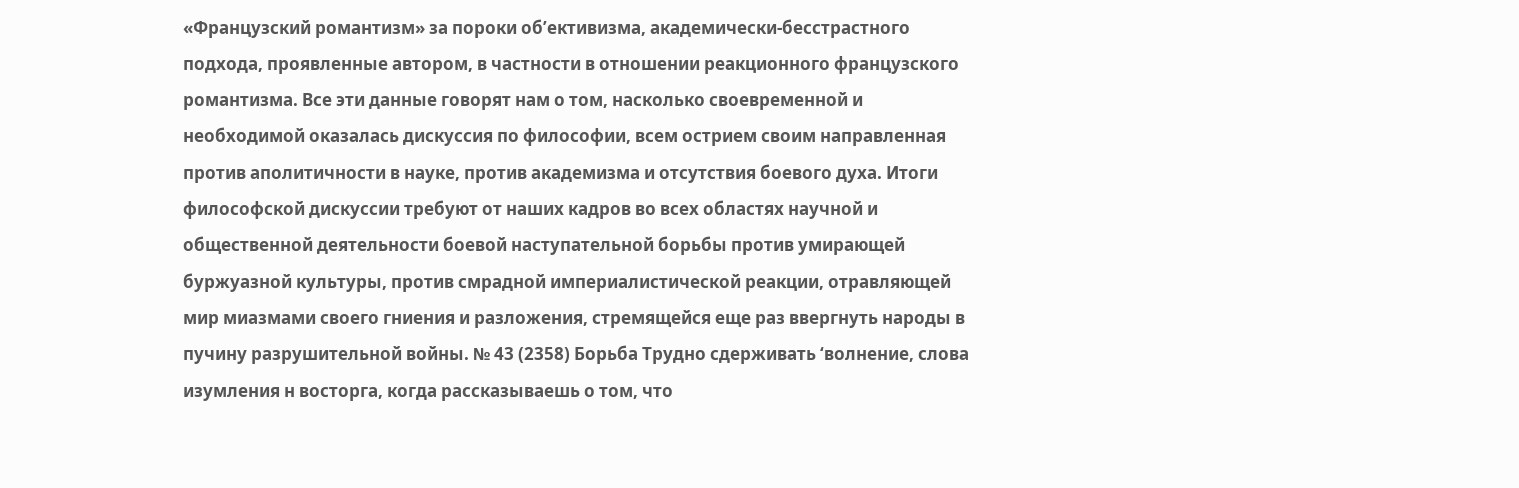«Французский романтизм» за пороки об’ективизма, академически-бесстрастного подхода, проявленные автором, в частности в отношении реакционного французского романтизма. Все эти данные говорят нам о том, насколько своевременной и необходимой оказалась дискуссия по философии, всем острием своим направленная против аполитичности в науке, против академизма и отсутствия боевого духа. Итоги философской дискуссии требуют от наших кадров во всех областях научной и общественной деятельности боевой наступательной борьбы против умирающей буржуазной культуры, против смрадной империалистической реакции, отравляющей мир миазмами своего гниения и разложения, стремящейся еще раз ввергнуть народы в пучину разрушительной войны. № 43 (2358) Борьба Трудно сдерживать ‘волнение, слова изумления н восторга, когда рассказываешь о том, что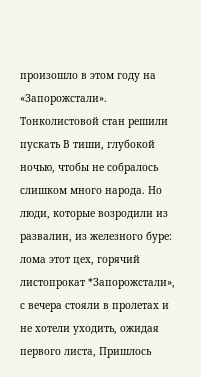произошло в этом году на «Запорожстали». Тонколистовой стан решили пускать В тиши, глубокой ночью, чтобы не собралось слишком много народа. Но люди, которые возродили из развалин, из железного буре: лома этот цех, горячий листопрокат *Запорожстали», с вечера стояли в пролетах и не хотели уходить, ожидая первого листа, Пришлось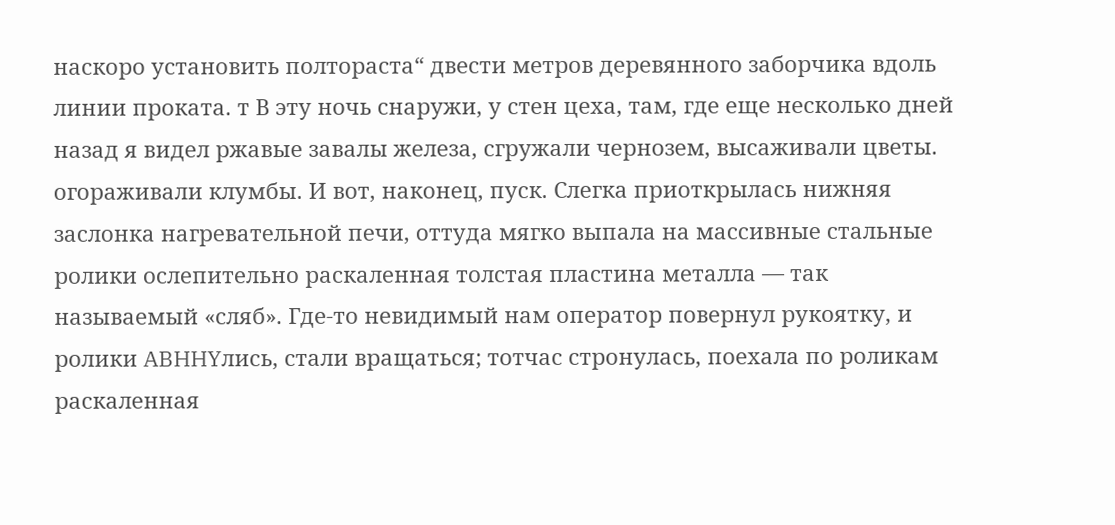наскоро установить полтораста“ двести метров деревянного заборчика вдоль линии проката. т В эту ночь снаружи, у стен цеха, там, где еще несколько дней назад я видел ржавые завалы железа, сгружали чернозем, высаживали цветы. огораживали клумбы. И вот, наконец, пуск. Слегка приоткрылась нижняя заслонка нагревательной печи, оттуда мягко выпала на массивные стальные ролики ослепительно раскаленная толстая пластина металла — так называемый «сляб». Где-то невидимый нам оператор повернул рукоятку, и ролики ABHHYлись, стали вращаться; тотчас стронулась, поехала по роликам раскаленная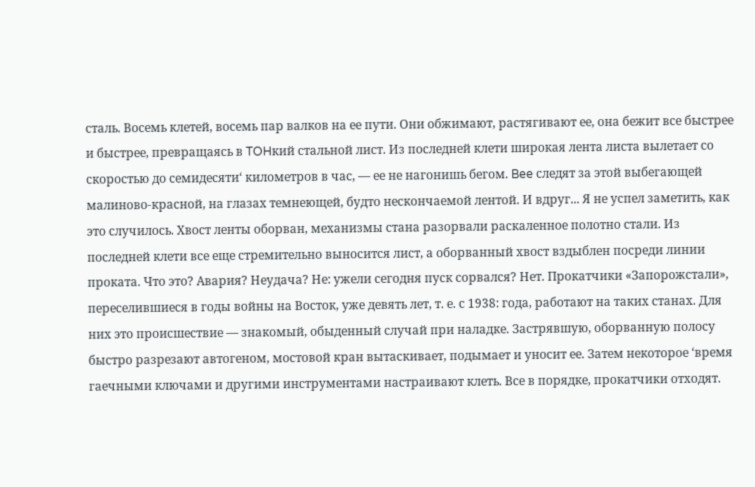сталь. Восемь клетей, восемь пар валков на ее пути. Они обжимают, растягивают ее, она бежит все быстрее и быстрее, превращаясь в TOHкий стальной лист. Из последней клети широкая лента листа вылетает со скоростью до семидесяти‘ километров в час, — ее не нагонишь бегом. Bee следят за этой выбегающей малиново-красной, на глазах темнеющей, будто нескончаемой лентой. И вдруг... Я не успел заметить, как это случилось. Хвост ленты оборван, механизмы стана разорвали раскаленное полотно стали. Из последней клети все еще стремительно выносится лист, а оборванный хвост вздыблен посреди линии проката. Что это? Авария? Неудача? Не: ужели сегодня пуск сорвался? Нет. Прокатчики «Запорожстали», переселившиеся в годы войны на Восток, уже девять лет, т. е. с 1938: года, работают на таких станах. Для них это происшествие — знакомый, обыденный случай при наладке. Застрявшую, оборванную полосу быстро разрезают автогеном, мостовой кран вытаскивает, подымает и уносит ее. Затем некоторое ‘время гаечными ключами и другими инструментами настраивают клеть. Все в порядке, прокатчики отходят.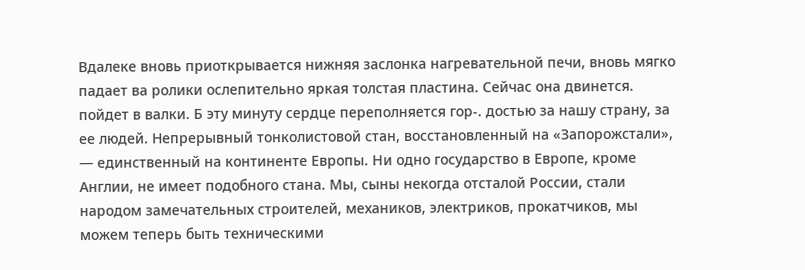Вдалеке вновь приоткрывается нижняя заслонка нагревательной печи, вновь мягко падает ва ролики ослепительно яркая толстая пластина. Сейчас она двинется. пойдет в валки. Б эту минуту сердце переполняется гор-. достью за нашу страну, за ее людей. Heпрерывный тонколистовой стан, восстановленный на «Запорожстали», — единственный на континенте Европы. Ни одно государство в Европе, кроме Англии, не имеет подобного стана. Мы, сыны некогда отсталой России, стали народом замечательных строителей, механиков, электриков, прокатчиков, мы можем теперь быть техническими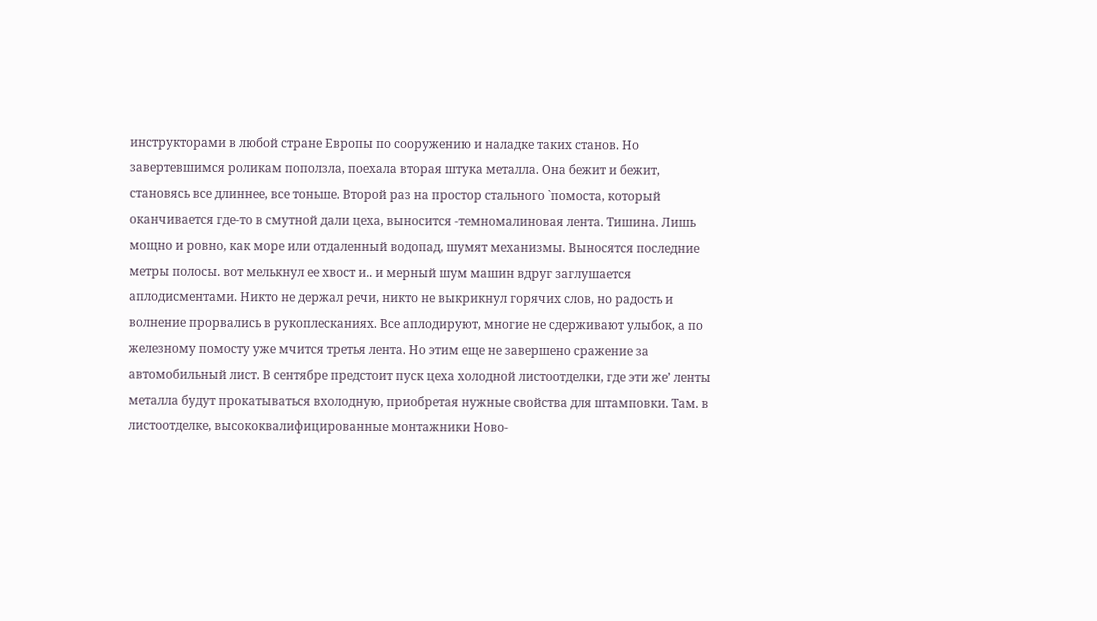инструкторами в любой стране Европы по сооружению и наладке таких станов. Но завертевшимся роликам поползла, поехала вторая штука металла. Она бежит и бежит, становясь все длиннее, все тоньше. Второй раз на простор стального `помоста, который оканчивается где-то в смутной дали цеха, выносится -темномалиновая лента. Тишина. Лишь мощно и ровно, как море или отдаленный водопад, шумят механизмы. Выносятся последние метры полосы. вот мелькнул ее хвост и.. и мерный шум машин вдруг заглушается аплодисментами. Никто не держал речи, никто не выкрикнул горячих слов, но радость и волнение прорвались в рукоплесканиях. Все аплодируют, многие не сдерживают улыбок, а по железному помосту уже мчится третья лента. Но этим еще не завершено сражение за автомобильный лист. В сентябре предстоит пуск цеха холодной листоотделки, где эти же’ ленты металла будут прокатываться вхолодную, приобретая нужные свойства для штамповки. Там. в листоотделке, высококвалифицированные монтажники Ново-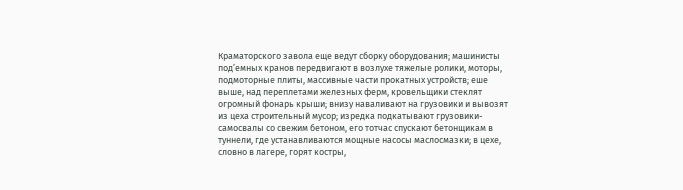Краматорского завола еще ведут сборку оборудования; машинисты под’емных кранов передвигают в возлухе тяжелые ролики, моторы, подмоторные плиты, массивные части прокатных устройств; еше выше, над переплетами железных ферм, кровельщики стеклят огромный фонарь крыши; внизу наваливают на грузовики и вывозят из цеха строительный мусор; изредка подкатывают грузовики-самосвалы со свежим бетоном, его тотчас спускают бетонщикам в туннели, где устанавливаются мощные насосы маслосмазки; в цехе, словно в лагере, горят костры,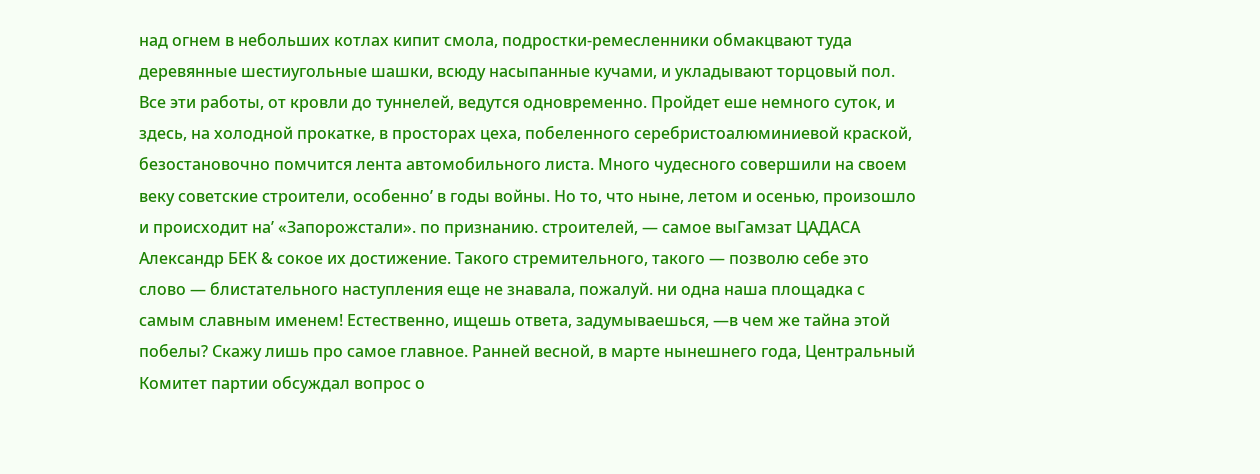над огнем в небольших котлах кипит смола, подростки-ремесленники обмакцвают туда деревянные шестиугольные шашки, всюду насыпанные кучами, и укладывают торцовый пол. Все эти работы, от кровли до туннелей, ведутся одновременно. Пройдет еше немного суток, и здесь, на холодной прокатке, в просторах цеха, побеленного серебристоалюминиевой краской, безостановочно помчится лента автомобильного листа. Много чудесного совершили на своем веку советские строители, особенно’ в годы войны. Но то, что ныне, летом и осенью, произошло и происходит на’ «Запорожстали». по признанию. строителей, — самое выГамзат ЦАДАСА Александр БЕК & сокое их достижение. Такого стремительного, такого — позволю себе это слово — блистательного наступления еще не знавала, пожалуй. ни одна наша площадка с самым славным именем! Естественно, ищешь ответа, задумываешься, —в чем же тайна этой побелы? Скажу лишь про самое главное. Ранней весной, в марте нынешнего года, Центральный Комитет партии обсуждал вопрос о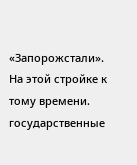«Запорожстали». На этой стройке к тому времени. государственные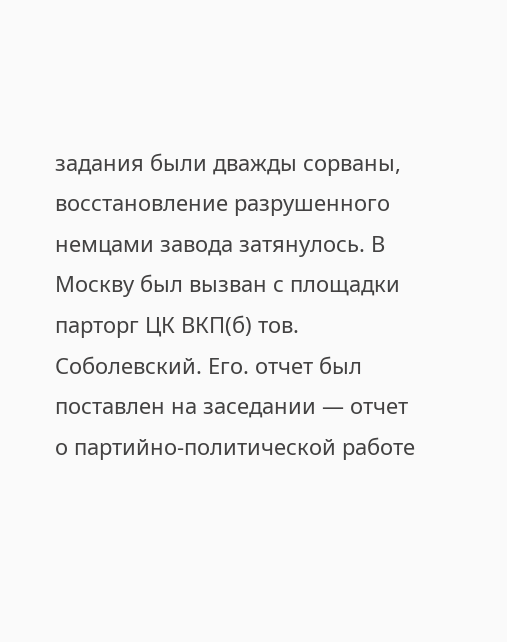задания были дважды сорваны, восстановление разрушенного немцами завода затянулось. В Москву был вызван с площадки парторг ЦК ВКП(б) тов. Соболевский. Его. отчет был поставлен на заседании — отчет о партийно-политической работе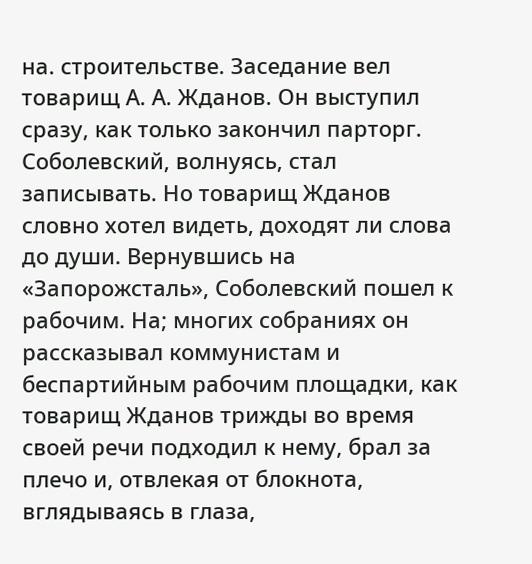на. строительстве. Заседание вел товарищ А. А. Жданов. Он выступил сразу, как только закончил парторг. Соболевский, волнуясь, стал записывать. Но товарищ Жданов словно хотел видеть, доходят ли слова до души. Вернувшись на «Запорожсталь», Соболевский пошел к рабочим. На; многих собраниях он рассказывал коммунистам и беспартийным рабочим площадки, как товарищ Жданов трижды во время своей речи подходил к нему, брал за плечо и, отвлекая от блокнота, вглядываясь в глаза,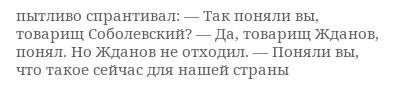пытливо спрантивал: — Так поняли вы, товарищ Соболевский? — Да, товарищ Жданов, понял. Но Жданов не отходил. — Поняли вы, что такое сейчас для нашей страны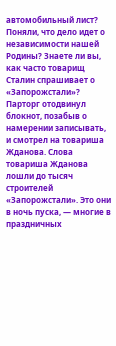автомобильный лист? Поняли, что дело идет о независимости нашей Родины? Знаете ли вы, как часто товарищ Сталин спрашивает о «Запорожстали»? Парторг отодвинул блокнот, позабыв о намерении записывать, и смотрел на товариша Жданова. Слова товариша Жданова лошли до тысяч строителей «Запорожстали». Это они в ночь пуска, — многие в праздничных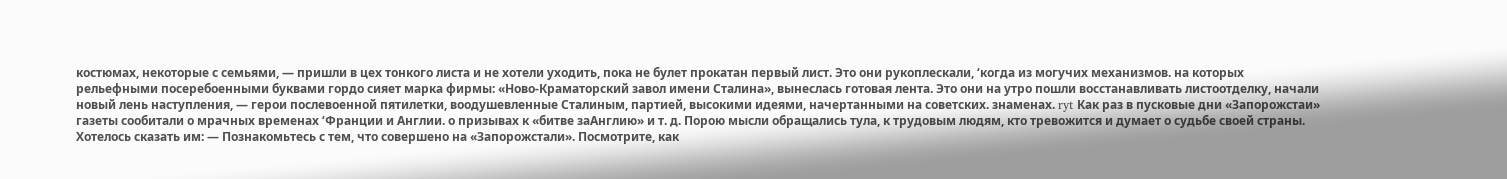костюмах, некоторые с семьями, — пришли в цех тонкого листа и не хотели уходить, пока не булет прокатан первый лист. Это они рукоплескали, ‘когда из могучих механизмов. на которых рельефными посеребоенными буквами гордо сияет марка фирмы: «Ново-Краматорский завол имени Сталина», вынеслась готовая лента. Это они на утро пошли восстанавливать листоотделку, начали новый лень наступления, — герои послевоенной пятилетки, воодушевленные Сталиным, партией, высокими идеями, начертанными на советских. знаменах. ryt Как раз в пусковые дни «Запорожстаи» газеты сообитали о мрачных временах ‘Франции и Англии. о призывах к «битве заАнглию» и т. д. Порою мысли обращались тула, к трудовым людям, кто тревожится и думает о судьбе своей страны. Хотелось сказать им: — Познакомьтесь с тем, что совершено на «Запорожстали». Посмотрите, как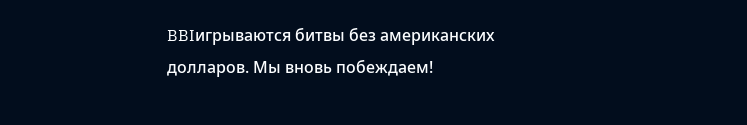BBIигрываются битвы без американских долларов. Мы вновь побеждаем!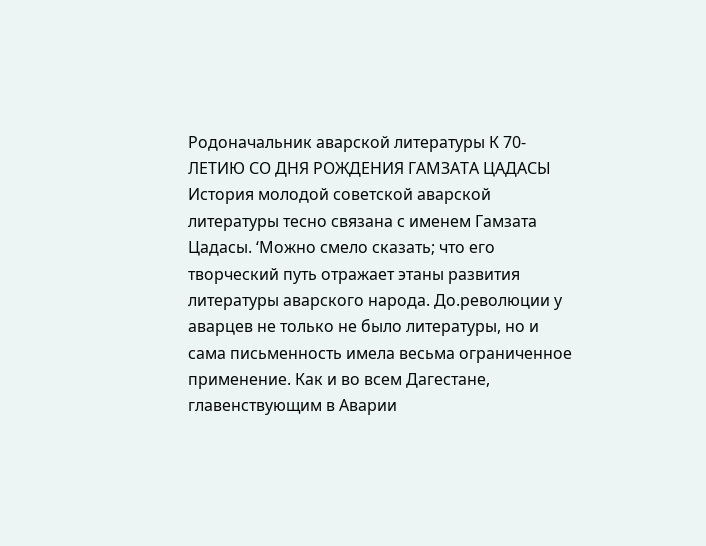Родоначальник аварской литературы К 70-ЛЕТИЮ СО ДНЯ РОЖДЕНИЯ ГАМЗАТА ЦАДАСЫ История молодой советской аварской литературы тесно связана с именем Гамзата Цадасы. ‘Можно смело сказать; что его творческий путь отражает этаны развития литературы аварского народа. До.революции у аварцев не только не было литературы, но и сама письменность имела весьма ограниченное применение. Как и во всем Дагестане, главенствующим в Аварии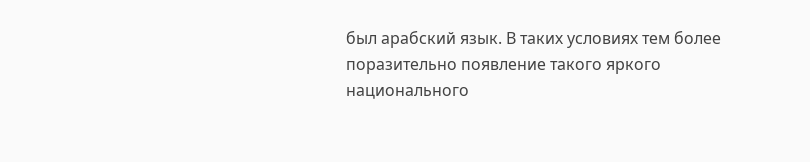был арабский язык. В таких условиях тем более поразительно появление такого яркого национального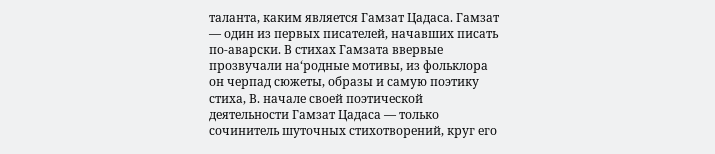таланта, каким является Гамзат Цадаса. Гамзат — один из первых писателей, начавших писать по-аварски. В стихах Гамзата ввервые прозвучали на‘родные мотивы, из фольклора он черпад сюжеты, образы и самую поэтику стиха, В. начале своей поэтической деятельности Гамзат Цадаса — только сочинитель шуточных стихотворений, круг его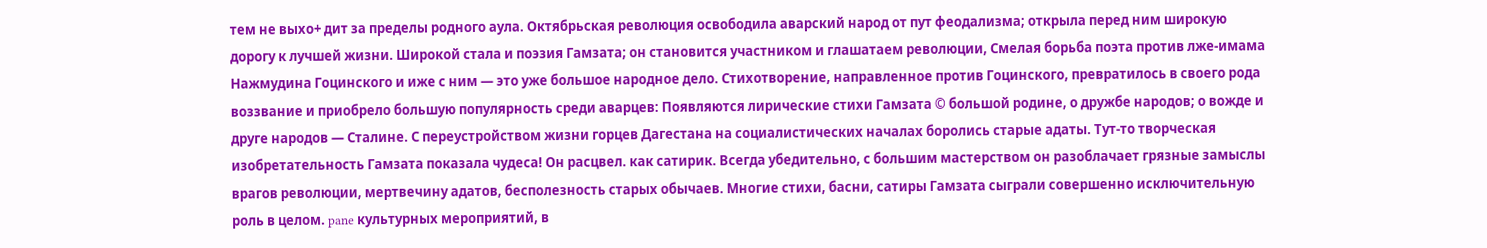тем не выхо+ дит за пределы родного аула. Октябрьская революция освободила аварский народ от пут феодализма; открыла перед ним широкую дорогу к лучшей жизни. Широкой стала и поэзия Гамзата; он становится участником и глашатаем революции, Смелая борьба поэта против лже-имама Нажмудина Гоцинского и иже с ним — это уже большое народное дело. Стихотворение, направленное против Гоцинского, превратилось в своего рода воззвание и приобрело большую популярность среди аварцев: Появляются лирические стихи Гамзата © большой родине, о дружбе народов; о вожде и друге народов — Сталине. С переустройством жизни горцев Дагестана на социалистических началах боролись старые адаты. Тут-то творческая изобретательность Гамзата показала чудеса! Он расцвел. как сатирик. Всегда убедительно, с большим мастерством он разоблачает грязные замыслы врагов революции, мертвечину адатов, бесполезность старых обычаев. Многие стихи, басни, сатиры Гамзата сыграли совершенно исключительную роль в целом. pane культурных мероприятий, в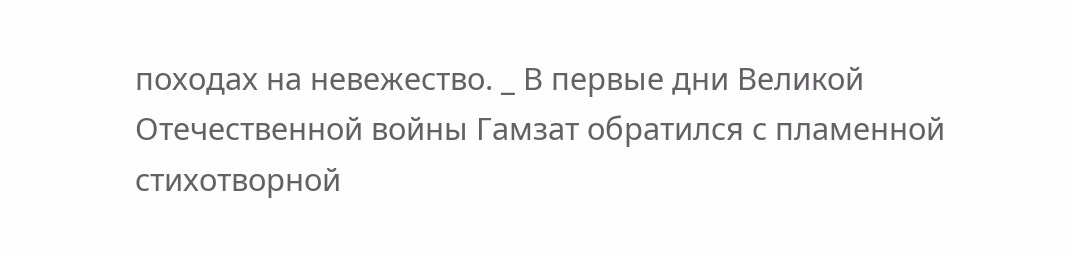походах на невежество. _ В первые дни Великой Отечественной войны Гамзат обратился с пламенной стихотворной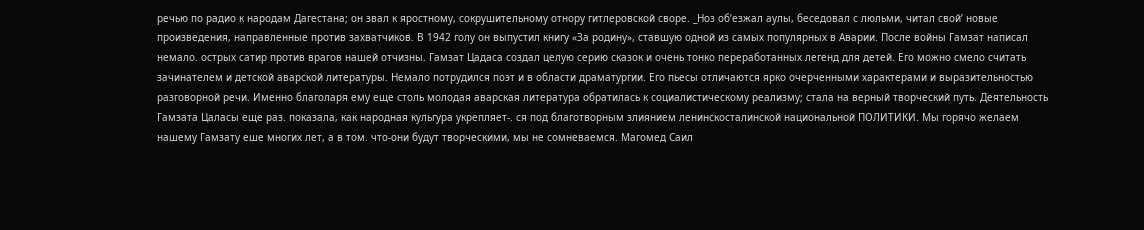речью по радио к народам Дагестана; он звал к яростному, сокрушительному отнору гитлеровской своре. _Ноз об’езжал аулы, беседовал с люльми, читал свой’ новые произведения, направленные против захватчиков. В 1942 голу он выпустил книгу «За родину», ставшую одной из самых популярных в Аварии. После войны Гамзат написал немало. острых сатир против врагов нашей отчизны. Гамзат Цадаса создал целую серию сказок и очень тонко переработанных легенд для детей. Его можно смело считать зачинателем и детской аварской литературы. Немало потрудился поэт и в области драматургии. Его пьесы отличаются ярко очерченными характерами и выразительностью разговорной речи. Именно благоларя ему еще столь молодая аварская литература обратилась к социалистическому реализму; стала на верный творческий путь. Деятельность Гамзата Цаласы еще раз. показала, как народная кульгура укрепляет-. ся под благотворным злиянием ленинскосталинской национальной ПОЛИТИКИ. Мы горячо желаем нашему Гамзату еше многих лет, а в том. что-они будут творческими, мы не сомневаемся. Магомед Саил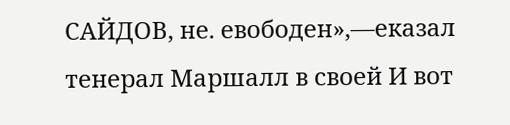САЙДОВ, не. евободен»,—еказал тенерал Маршалл в своей И вот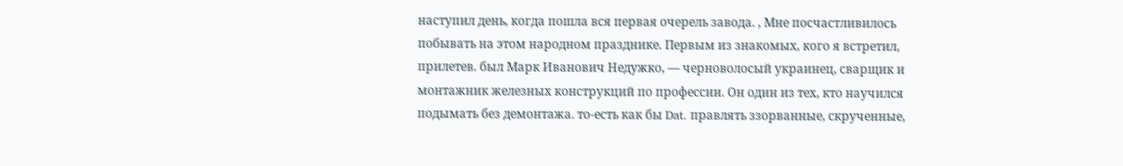наступил день, когда пошла вся первая очерель завода. , Мне посчастливилось побывать на этом народном празднике. Первым из знакомых, кого я встретил, прилетев. был Марк Иванович Недужко, — черноволосый украинец, сварщик и монтажник железных конструкций по профессии. Он один из тех, кто научился подымать без демонтажа. то-есть как бы Dat. правлять ззорванные, скрученные,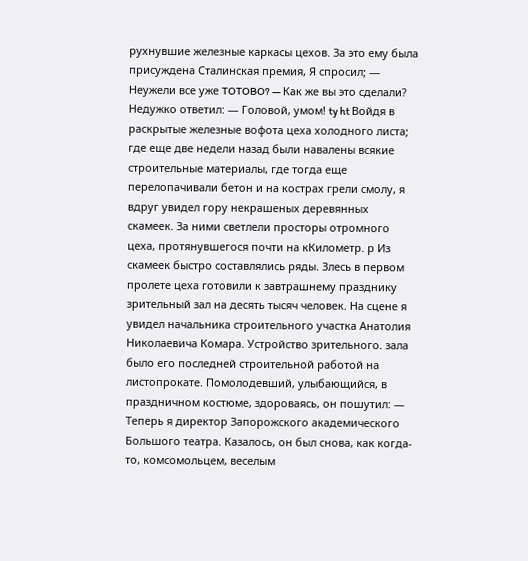рухнувшие железные каркасы цехов. За это ему была присуждена Сталинская премия, Я спросил; — Неужели все уже TOTOBO? — Как же вы это сделали? Недужко ответил: — Головой, умом! ty ht Войдя в раскрытые железные вофота цеха холодного листа; где еще две недели назад были навалены всякие строительные материалы, где тогда еще перелопачивали бетон и на кострах грели смолу, я вдруг увидел гору некрашеных деревянных скамеек. За ними светлели просторы отромного цеха, протянувшегося почти на кКилометр. р Из скамеек быстро составлялись ряды. Злесь в первом пролете цеха готовили к завтрашнему празднику зрительный зал на десять тысяч человек. На сцене я увидел начальника строительного участка Анатолия Николаевича Комара. Устройство зрительного. зала было его последней строительной работой на листопрокате. Помолодевший, улыбающийся, в праздничном костюме, здороваясь, он пошутил: — Теперь я директор Запорожского академического Большого театра. Казалось, он был снова, как когда-то, комсомольцем, веселым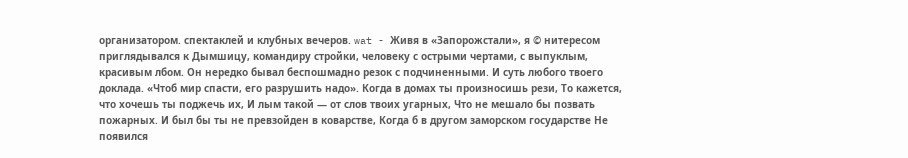организатором. спектаклей и клубных вечеров. wat - Живя в «Запорожстали», я © нитересом приглядывался к Дымшицу, командиру стройки, человеку с острыми чертами, с выпуклым, красивым лбом. Он нередко бывал беспошмадно резок с подчиненными. И суть любого твоего доклада. «Чтоб мир спасти, его разрушить надо». Когда в домах ты произносишь рези, То кажется, что хочешь ты поджечь их, И лым такой — от слов твоих угарных, Что не мешало бы позвать пожарных. И был бы ты не превзойден в коварстве, Когда б в другом заморском государстве Не появился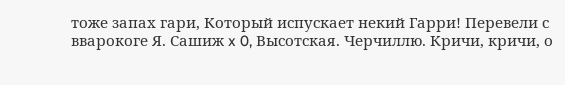тоже запах гари, Который испускает некий Гарри! Перевели с вварокоге Я. Сашиж x 0, Высотская. Черчиллю. Кричи, кричи, о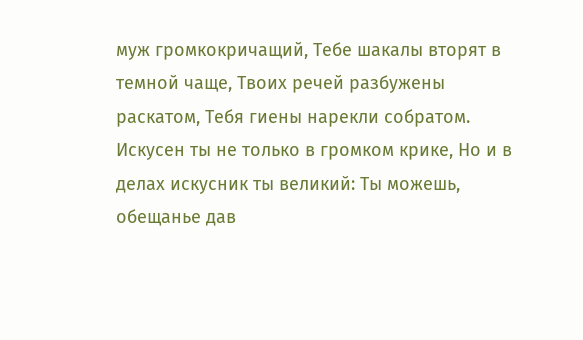муж громкокричащий, Тебе шакалы вторят в темной чаще, Твоих речей разбужены раскатом, Тебя гиены нарекли собратом. Искусен ты не только в громком крике, Но и в делах искусник ты великий: Ты можешь, обещанье дав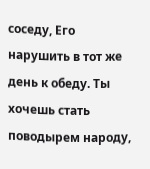соседу, Его нарушить в тот же день к обеду. Ты хочешь стать поводырем народу,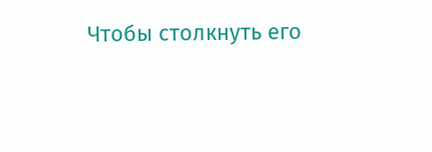Чтобы столкнуть его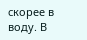скорее в воду. В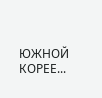ЮЖНОЙ КОРЕЕ...